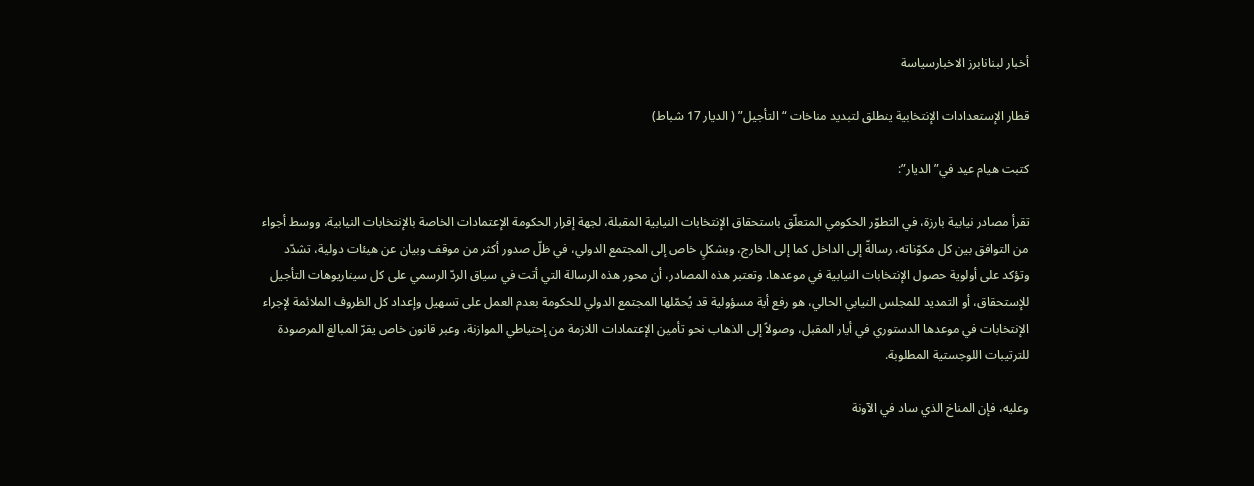أخبار لبنانابرز الاخبارسياسة

قطار الإستعدادات الإنتخابية ينطلق لتبديد مناخات “التأجيل” ( الديار 17 شباط)

كتبت هيام عيد في” الديار”:

تقرأ مصادر نيابية بارزة، في التطوّر الحكومي المتعلّق باستحقاق الإنتخابات النيابية المقبلة، لجهة إقرار الحكومة الإعتمادات الخاصة بالإنتخابات النيابية، ووسط أجواء من التوافق بين كل مكوّناته، رسالةّ إلى الداخل كما إلى الخارج، وبشكلٍ خاص إلى المجتمع الدولي، في ظلّ صدور أكثر من موقف وبيان عن هيئات دولية، تشدّد وتؤكد على أولوية حصول الإنتخابات النيابية في موعدها. وتعتبر هذه المصادر، أن محور هذه الرسالة التي أتت في سياق الردّ الرسمي على كل سيناريوهات التأجيل للإستحقاق، أو التمديد للمجلس النيابي الحالي، هو رفع أية مسؤولية قد يُحمّلها المجتمع الدولي للحكومة بعدم العمل على تسهيل وإعداد كل الظروف الملائمة لإجراء الإنتخابات في موعدها الدستوري في أيار المقبل، وصولاً إلى الذهاب نحو تأمين الإعتمادات اللازمة من إحتياطي الموازنة، وعبر قانون خاص يقرّ المبالغ المرصودة للترتيبات اللوجستية المطلوبة.

وعليه، فإن المناخ الذي ساد في الآونة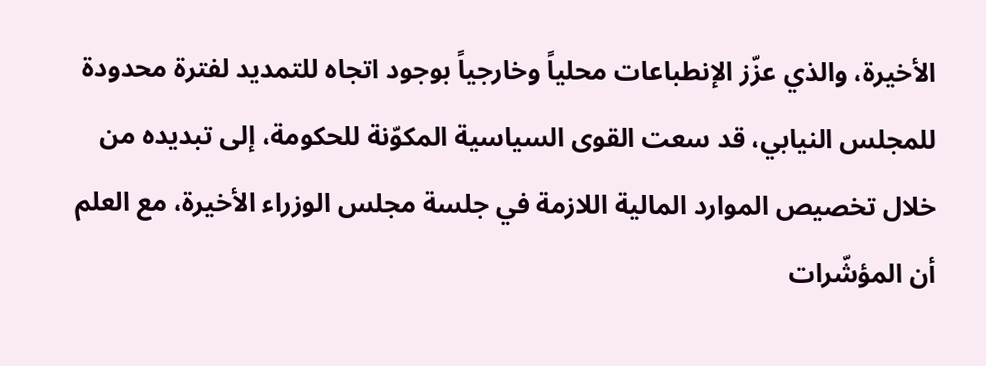الأخيرة، والذي عزّز الإنطباعات محلياً وخارجياً بوجود اتجاه للتمديد لفترة محدودة للمجلس النيابي، قد سعت القوى السياسية المكوّنة للحكومة، إلى تبديده من خلال تخصيص الموارد المالية اللازمة في جلسة مجلس الوزراء الأخيرة، مع العلم أن المؤشّرات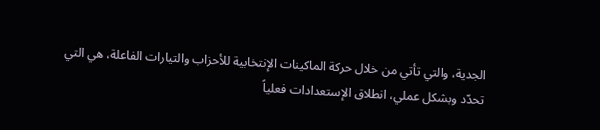الجدية، والتي تأتي من خلال حركة الماكينات الإنتخابية للأحزاب والتيارات الفاعلة، هي التي تحدّد وبشكل عملي، انطلاق الإستعدادات فعلياً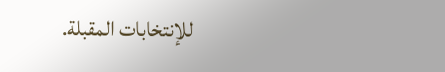للإنتخابات المقبلة.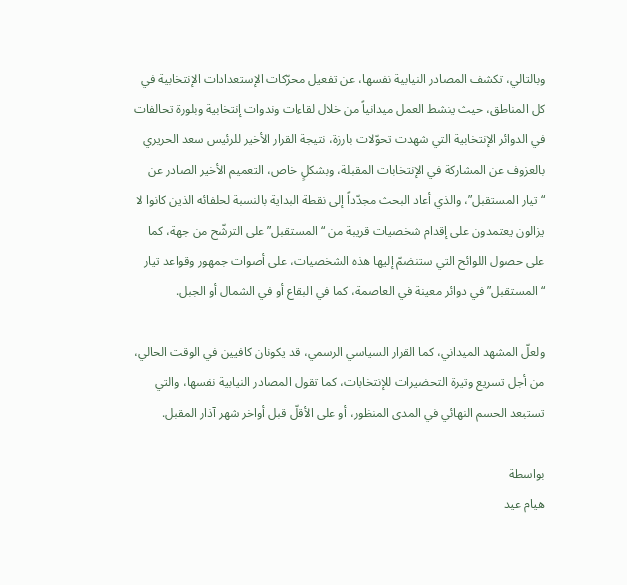وبالتالي، تكشف المصادر النيابية نفسها، عن تفعيل محرّكات الإستعدادات الإنتخابية في كل المناطق، حيث ينشط العمل ميدانياً من خلال لقاءات وندوات إنتخابية وبلورة تحالفات في الدوائر الإنتخابية التي شهدت تحوّلات بارزة، نتيجة القرار الأخير للرئيس سعد الحريري بالعزوف عن المشاركة في الإنتخابات المقبلة، وبشكلٍ خاص، التعميم الأخير الصادر عن “تيار المستقبل”، والذي أعاد البحث مجدّداً إلى نقطة البداية بالنسبة لحلفائه الذين كانوا لا يزالون يعتمدون على إقدام شخصيات قريبة من “المستقبل” على الترشّح من جهة، كما على حصول اللوائح التي ستنضمّ إليها هذه الشخصيات، على أصوات جمهور وقواعد تيار “المستقبل” في دوائر معينة في العاصمة، كما في البقاع أو في الشمال أو الجبل.

ولعلّ المشهد الميداني، كما القرار السياسي الرسمي، قد يكونان كافيين في الوقت الحالي، من أجل تسريع وتيرة التحضيرات للإنتخابات، كما تقول المصادر النيابية نفسها، والتي تستبعد الحسم النهائي في المدى المنظور، أو على الأقلّ قبل أواخر شهر آذار المقبل.

بواسطة
هيام عيد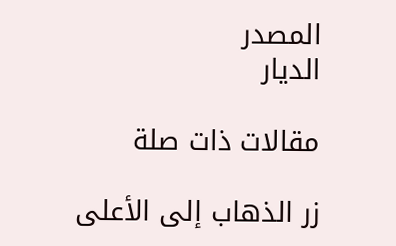المصدر
الديار

مقالات ذات صلة

زر الذهاب إلى الأعلى